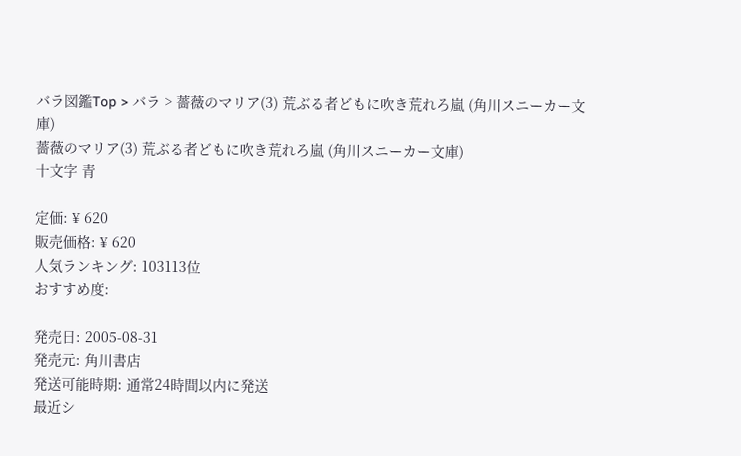バラ図鑑Top > バラ > 薔薇のマリア(3) 荒ぶる者どもに吹き荒れろ嵐 (角川スニーカー文庫)
薔薇のマリア(3) 荒ぶる者どもに吹き荒れろ嵐 (角川スニーカー文庫)
十文字 青

定価: ¥ 620
販売価格: ¥ 620
人気ランキング: 103113位
おすすめ度:

発売日: 2005-08-31
発売元: 角川書店
発送可能時期: 通常24時間以内に発送
最近シ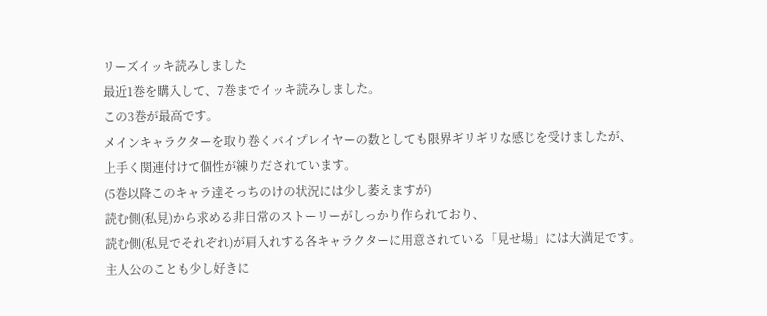リーズイッキ読みしました
最近1巻を購入して、7巻までイッキ読みしました。
この3巻が最高です。
メインキャラクターを取り巻くバイプレイヤーの数としても限界ギリギリな感じを受けましたが、
上手く関連付けて個性が練りだされています。
(5巻以降このキャラ達そっちのけの状況には少し萎えますが)
読む側(私見)から求める非日常のストーリーがしっかり作られており、
読む側(私見でそれぞれ)が肩入れする各キャラクターに用意されている「見せ場」には大満足です。
主人公のことも少し好きに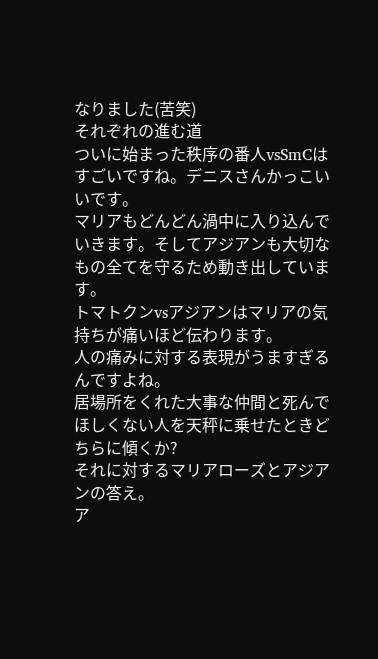なりました(苦笑)
それぞれの進む道
ついに始まった秩序の番人vsSmCはすごいですね。デニスさんかっこいいです。
マリアもどんどん渦中に入り込んでいきます。そしてアジアンも大切なもの全てを守るため動き出しています。
トマトクンvsアジアンはマリアの気持ちが痛いほど伝わります。
人の痛みに対する表現がうますぎるんですよね。
居場所をくれた大事な仲間と死んでほしくない人を天秤に乗せたときどちらに傾くか?
それに対するマリアローズとアジアンの答え。
ア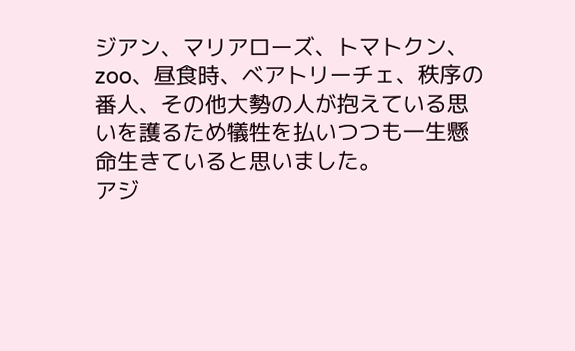ジアン、マリアローズ、トマトクン、zoo、昼食時、ベアトリーチェ、秩序の番人、その他大勢の人が抱えている思いを護るため犠牲を払いつつも一生懸命生きていると思いました。
アジ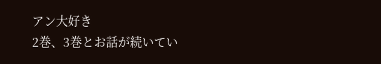アン大好き
2巻、3巻とお話が続いてい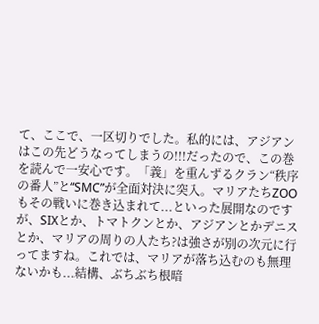て、ここで、一区切りでした。私的には、アジアンはこの先どうなってしまうの!!!だったので、この巻を読んで一安心です。「義」を重んずるクラン“秩序の番人”と“SMC”が全面対決に突入。マリアたちZOOもその戦いに巻き込まれて...といった展開なのですが、SIXとか、トマトクンとか、アジアンとかデニスとか、マリアの周りの人たち?は強さが別の次元に行ってますね。これでは、マリアが落ち込むのも無理ないかも...結構、ぶちぶち根暗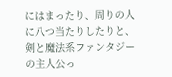にはまったり、周りの人に八つ当たりしたりと、剣と魔法系ファンタジーの主人公っ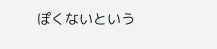ぽくないという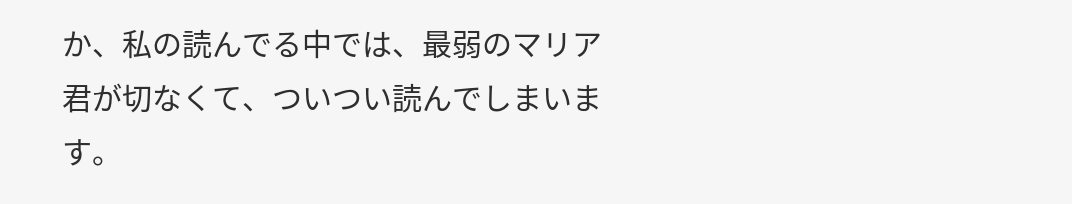か、私の読んでる中では、最弱のマリア君が切なくて、ついつい読んでしまいます。